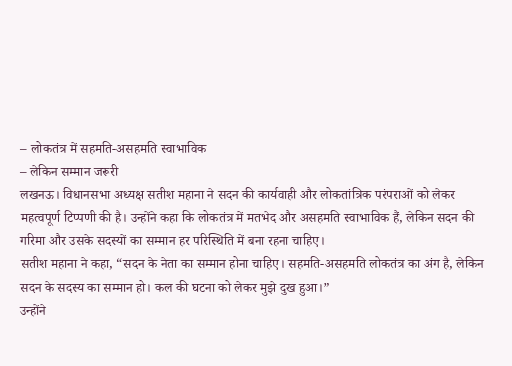– लोकतंत्र में सहमति-असहमति स्वाभाविक
– लेकिन सम्मान जरूरी
लखनऊ। विधानसभा अध्यक्ष सतीश महाना ने सदन की कार्यवाही और लोकतांत्रिक परंपराओं को लेकर महत्वपूर्ण टिप्पणी की है। उन्होंने कहा कि लोकतंत्र में मतभेद और असहमति स्वाभाविक हैं, लेकिन सदन की गरिमा और उसके सदस्यों का सम्मान हर परिस्थिति में बना रहना चाहिए।
सतीश महाना ने कहा, “सदन के नेता का सम्मान होना चाहिए। सहमति-असहमति लोकतंत्र का अंग है, लेकिन सदन के सदस्य का सम्मान हो। कल की घटना को लेकर मुझे दुख हुआ।”
उन्होंने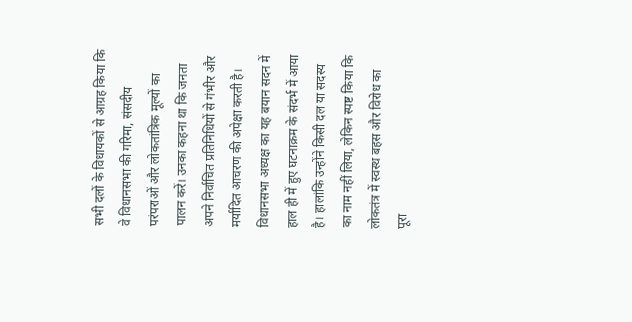सभी दलों के विधायकों से आग्रह किया कि वे विधानसभा की गरिमा, संसदीय परंपराओं और लोकतांत्रिक मूल्यों का पालन करें। उनका कहना था कि जनता अपने निर्वाचित प्रतिनिधियों से गंभीर और मर्यादित आचरण की अपेक्षा करती है।
विधानसभा अध्यक्ष का यह बयान सदन में हाल ही में हुए घटनाक्रम के संदर्भ में आया है। हालांकि उन्होंने किसी दल या सदस्य का नाम नहीं लिया, लेकिन स्पष्ट किया कि लोकतंत्र में स्वस्थ बहस और विरोध का पूरा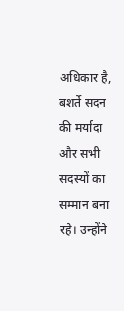अधिकार है, बशर्ते सदन की मर्यादा और सभी सदस्यों का सम्मान बना रहे। उन्होंने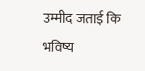उम्मीद जताई कि भविष्य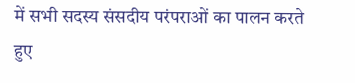में सभी सदस्य संसदीय परंपराओं का पालन करते हुए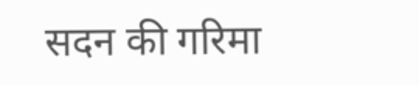सदन की गरिमा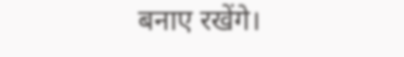बनाए रखेंगे।